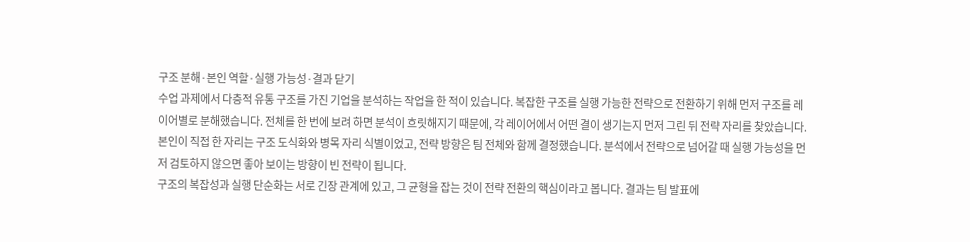구조 분해·본인 역할·실행 가능성·결과 닫기
수업 과제에서 다층적 유통 구조를 가진 기업을 분석하는 작업을 한 적이 있습니다. 복잡한 구조를 실행 가능한 전략으로 전환하기 위해 먼저 구조를 레이어별로 분해했습니다. 전체를 한 번에 보려 하면 분석이 흐릿해지기 때문에, 각 레이어에서 어떤 결이 생기는지 먼저 그린 뒤 전략 자리를 찾았습니다. 본인이 직접 한 자리는 구조 도식화와 병목 자리 식별이었고, 전략 방향은 팀 전체와 함께 결정했습니다. 분석에서 전략으로 넘어갈 때 실행 가능성을 먼저 검토하지 않으면 좋아 보이는 방향이 빈 전략이 됩니다.
구조의 복잡성과 실행 단순화는 서로 긴장 관계에 있고, 그 균형을 잡는 것이 전략 전환의 핵심이라고 봅니다. 결과는 팀 발표에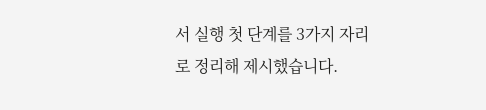서 실행 첫 단계를 3가지 자리로 정리해 제시했습니다.